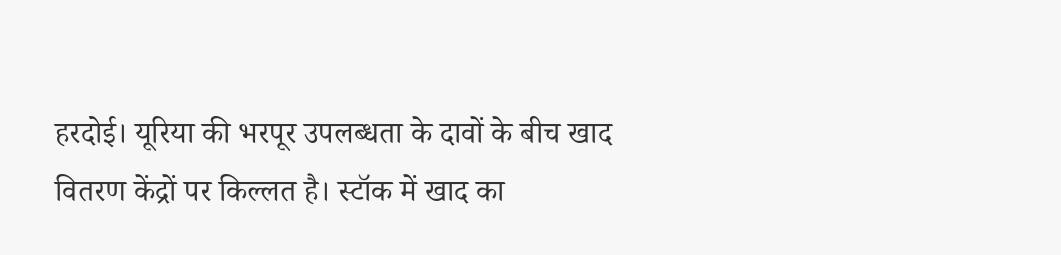हरदोई। यूरिया की भरपूर उपलब्धता के दावों के बीच खाद वितरण केंद्रों पर किल्लत है। स्टॉक में खाद का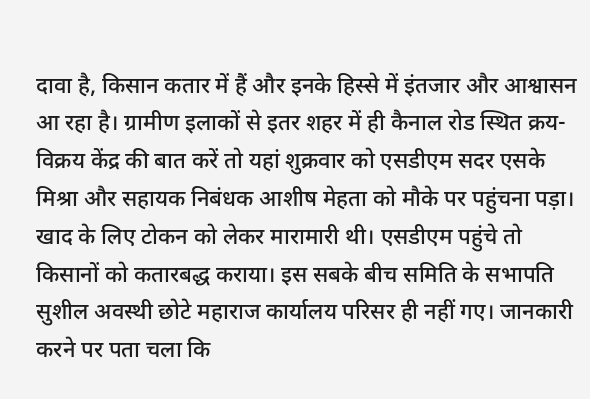दावा है, किसान कतार में हैं और इनके हिस्से में इंतजार और आश्वासन आ रहा है। ग्रामीण इलाकों से इतर शहर में ही कैनाल रोड स्थित क्रय-विक्रय केंद्र की बात करें तो यहां शुक्रवार को एसडीएम सदर एसके मिश्रा और सहायक निबंधक आशीष मेहता को मौके पर पहुंचना पड़ा।
खाद के लिए टोकन को लेकर मारामारी थी। एसडीएम पहुंचे तो किसानों को कतारबद्ध कराया। इस सबके बीच समिति के सभापति सुशील अवस्थी छोटे महाराज कार्यालय परिसर ही नहीं गए। जानकारी करने पर पता चला कि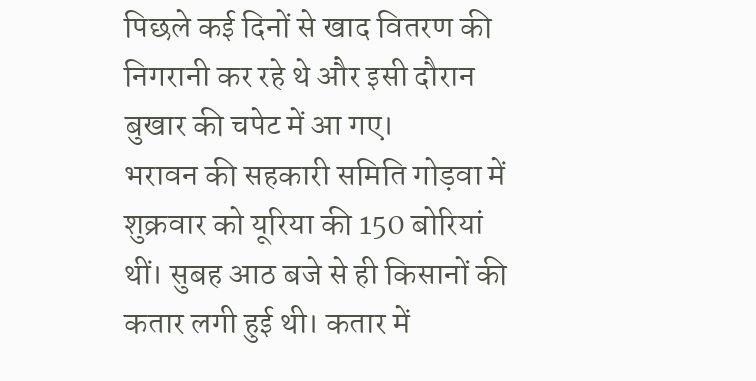पिछले कई दिनों से खाद वितरण की निगरानी कर रहे थे और इसी दौरान बुखार की चपेट में आ गए।
भरावन की सहकारी समिति गोड़वा में शुक्रवार को यूरिया की 150 बोरियां थीं। सुबह आठ बजे से ही किसानों की कतार लगी हुई थी। कतार में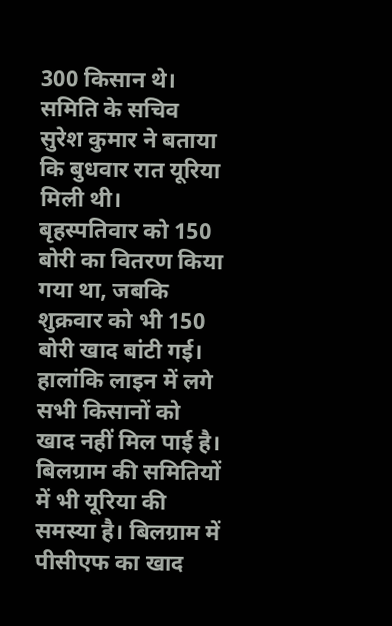300 किसान थे। समिति के सचिव सुरेश कुमार ने बताया कि बुधवार रात यूरिया मिली थी। बृहस्पतिवार को 150 बोरी का वितरण किया गया था, जबकि शुक्रवार को भी 150 बोरी खाद बांटी गई। हालांकि लाइन में लगे सभी किसानों को खाद नहीं मिल पाई है।
बिलग्राम की समितियों में भी यूरिया की समस्या है। बिलग्राम में पीसीएफ का खाद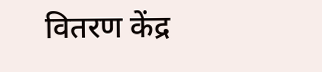वितरण केंद्र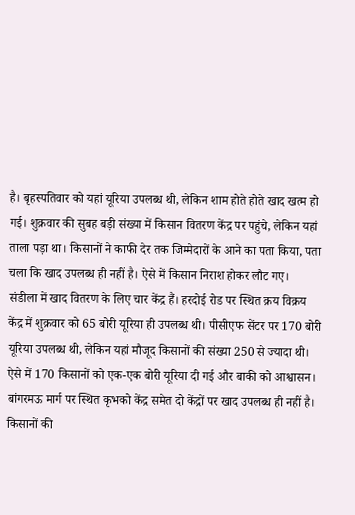है। बृहस्पतिवार को यहां यूरिया उपलब्ध थी, लेकिन शाम होते होते खाद खत्म हो गई। शुक्रवार की सुबह बड़ी संख्या में किसान वितरण केंद्र पर पहुंचे, लेकिन यहां ताला पड़ा था। किसानों ने काफी देर तक जिम्मेदारों के आने का पता किया, पता चला कि खाद उपलब्ध ही नहीं है। ऐसे में किसान निराश होकर लौट गए।
संडीला में खाद वितरण के लिए चार केंद्र हैं। हरदोई रोड पर स्थित क्रय विक्रय केंद्र में शुक्रवार को 65 बोरी यूरिया ही उपलब्ध थी। पीसीएफ सेंटर पर 170 बोरी यूरिया उपलब्ध थी, लेकिन यहां मौजूद किसानों की संख्या 250 से ज्यादा थी। ऐसे में 170 किसानों को एक-एक बोरी यूरिया दी गई और बाकी को आश्वासन। बांगरमऊ मार्ग पर स्थित कृभको केंद्र समेत दो केंद्रों पर खाद उपलब्ध ही नहीं है।
किसानों की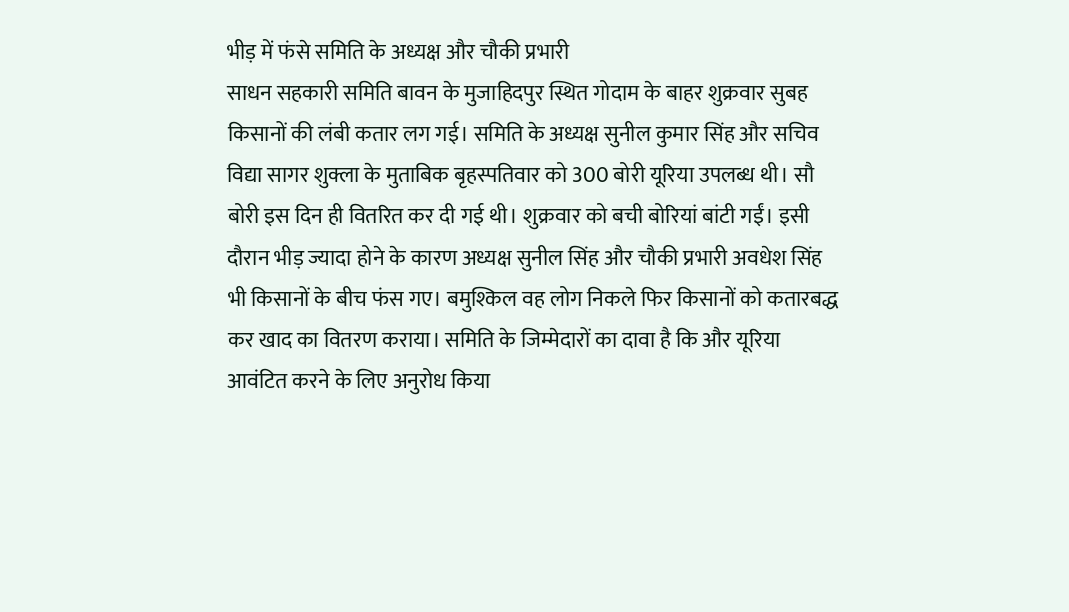भीड़ में फंसे समिति के अध्यक्ष और चौकी प्रभारी
साधन सहकारी समिति बावन के मुजाहिदपुर स्थित गोदाम के बाहर शुक्रवार सुबह किसानों की लंबी कतार लग गई। समिति के अध्यक्ष सुनील कुमार सिंह और सचिव विद्या सागर शुक्ला के मुताबिक बृहस्पतिवार को 300 बोरी यूरिया उपलब्ध थी। सौ बोरी इस दिन ही वितरित कर दी गई थी। शुक्रवार को बची बोरियां बांटी गईं। इसी दौरान भीड़ ज्यादा होने के कारण अध्यक्ष सुनील सिंह और चौकी प्रभारी अवधेश सिंह भी किसानों के बीच फंस गए। बमुश्किल वह लोग निकले फिर किसानों को कतारबद्ध कर खाद का वितरण कराया। समिति के जिम्मेदारों का दावा है कि और यूरिया आवंटित करने के लिए अनुरोध किया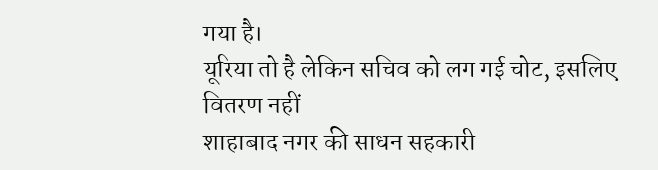गया है।
यूरिया तो है लेकिन सचिव को लग गई चोट, इसलिए वितरण नहीं
शाहाबाद नगर की साधन सहकारी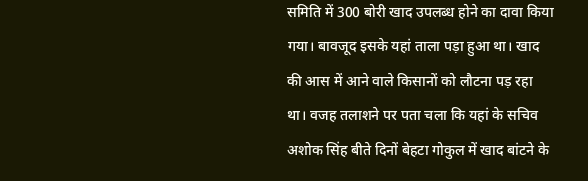समिति में 300 बोरी खाद उपलब्ध होने का दावा किया गया। बावजूद इसके यहां ताला पड़ा हुआ था। खाद की आस में आने वाले किसानों को लौटना पड़ रहा था। वजह तलाशने पर पता चला कि यहां के सचिव अशोक सिंह बीते दिनों बेहटा गोकुल में खाद बांटने के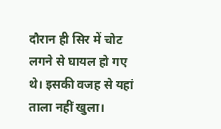दौरान ही सिर में चोट लगने से घायल हो गए थे। इसकी वजह से यहां ताला नहीं खुला।